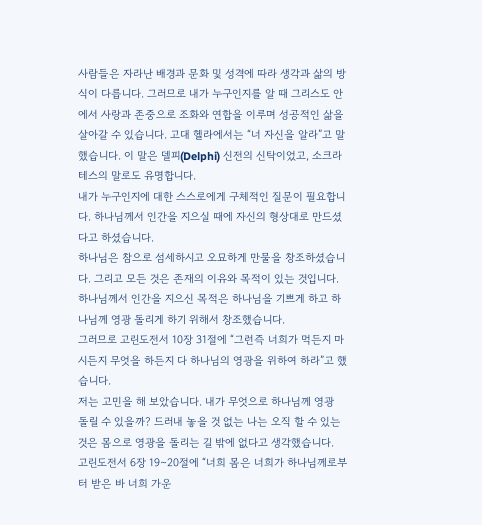사람들은 자라난 배경과 문화 및 성격에 따라 생각과 삶의 방식이 다릅니다. 그러므로 내가 누구인지를 알 때 그리스도 안에서 사랑과 존중으로 조화와 연합을 이루며 성공적인 삶을 살아갈 수 있습니다. 고대 헬라에서는 “너 자신을 알라”고 말했습니다. 이 말은 델피(Delphi) 신전의 신탁이었고, 소크라테스의 말로도 유명합니다.
내가 누구인지에 대한 스스로에게 구체적인 질문이 필요합니다. 하나님께서 인간을 지으실 때에 자신의 형상대로 만드셨다고 하셨습니다.
하나님은 참으로 섬세하시고 오묘하게 만물을 창조하셨습니다. 그리고 모든 것은 존재의 이유와 목적이 있는 것입니다. 하나님께서 인간을 지으신 목적은 하나님을 기쁘게 하고 하나님께 영광 돌리게 하기 위해서 창조했습니다.
그러므로 고린도전서 10장 31절에 “그런즉 너희가 먹든지 마시든지 무엇을 하든지 다 하나님의 영광을 위하여 하라”고 했습니다.
저는 고민을 해 보았습니다. 내가 무엇으로 하나님께 영광 돌릴 수 있을까? 드러내 놓을 것 없는 나는 오직 할 수 있는 것은 몸으로 영광을 돌리는 길 밖에 없다고 생각했습니다.
고린도전서 6장 19∼20절에 “너희 몸은 너희가 하나님께로부터 받은 바 너희 가운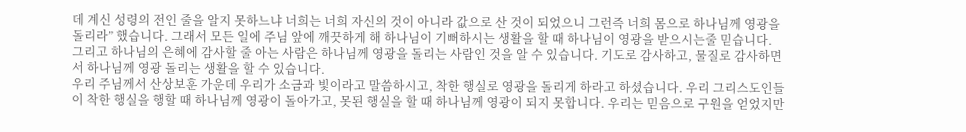데 계신 성령의 전인 줄을 알지 못하느냐 너희는 너희 자신의 것이 아니라 값으로 산 것이 되었으니 그런즉 너희 몸으로 하나님께 영광을 돌리라” 했습니다. 그래서 모든 일에 주님 앞에 깨끗하게 해 하나님이 기뻐하시는 생활을 할 때 하나님이 영광을 받으시는줄 믿습니다.
그리고 하나님의 은혜에 감사할 줄 아는 사람은 하나님께 영광을 돌리는 사람인 것을 알 수 있습니다. 기도로 감사하고, 물질로 감사하면서 하나님께 영광 돌리는 생활을 할 수 있습니다.
우리 주님께서 산상보훈 가운데 우리가 소금과 빛이라고 말씀하시고, 착한 행실로 영광을 돌리게 하라고 하셨습니다. 우리 그리스도인들이 착한 행실을 행할 때 하나님께 영광이 돌아가고, 못된 행실을 할 때 하나님께 영광이 되지 못합니다. 우리는 믿음으로 구원을 얻었지만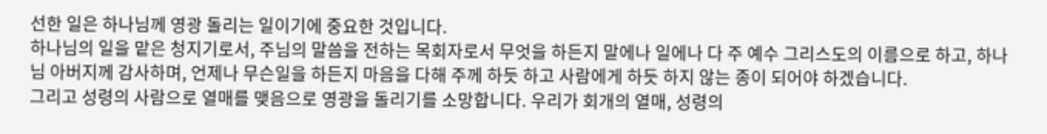선한 일은 하나님께 영광 돌리는 일이기에 중요한 것입니다.
하나님의 일을 맡은 청지기로서, 주님의 말씀을 전하는 목회자로서 무엇을 하든지 말에나 일에나 다 주 예수 그리스도의 이름으로 하고, 하나님 아버지께 감사하며, 언제나 무슨일을 하든지 마음을 다해 주께 하듯 하고 사람에게 하듯 하지 않는 종이 되어야 하겠습니다.
그리고 성령의 사람으로 열매를 맺음으로 영광을 돌리기를 소망합니다. 우리가 회개의 열매, 성령의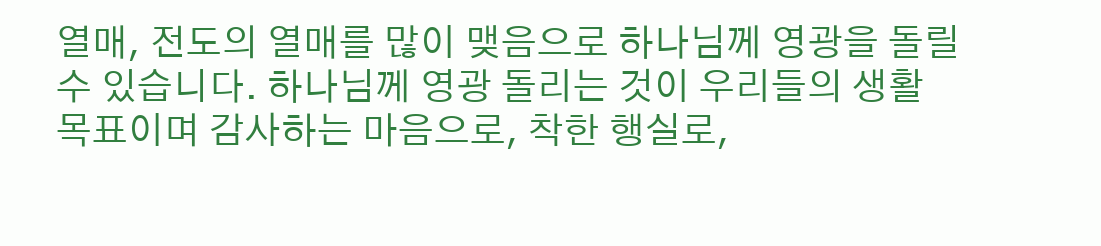열매, 전도의 열매를 많이 맺음으로 하나님께 영광을 돌릴 수 있습니다. 하나님께 영광 돌리는 것이 우리들의 생활 목표이며 감사하는 마음으로, 착한 행실로,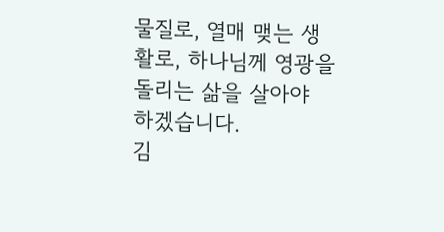물질로, 열매 맺는 생활로, 하나님께 영광을 돌리는 삶을 살아야 하겠습니다.
김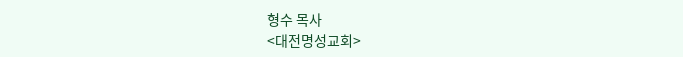형수 목사
<대전명성교회>